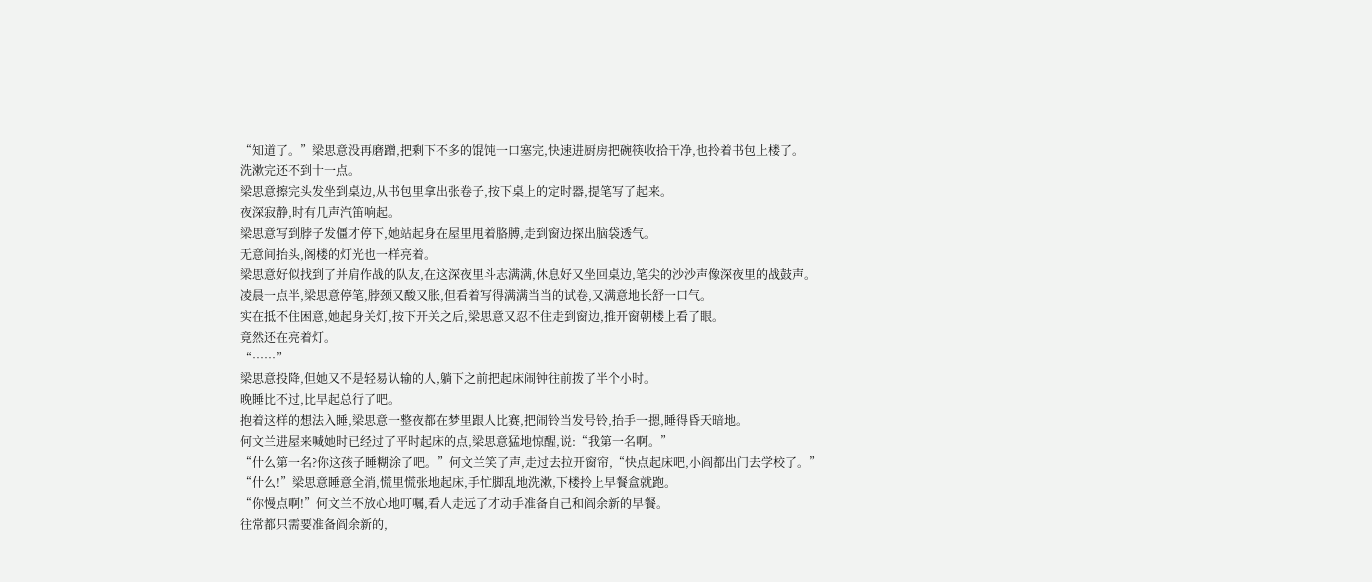“知道了。”梁思意没再磨蹭,把剩下不多的馄饨一口塞完,快速进厨房把碗筷收拾干净,也拎着书包上楼了。
洗漱完还不到十一点。
梁思意擦完头发坐到桌边,从书包里拿出张卷子,按下桌上的定时器,提笔写了起来。
夜深寂静,时有几声汽笛响起。
梁思意写到脖子发僵才停下,她站起身在屋里甩着胳膊,走到窗边探出脑袋透气。
无意间抬头,阁楼的灯光也一样亮着。
梁思意好似找到了并肩作战的队友,在这深夜里斗志满满,休息好又坐回桌边,笔尖的沙沙声像深夜里的战鼓声。
凌晨一点半,梁思意停笔,脖颈又酸又胀,但看着写得满满当当的试卷,又满意地长舒一口气。
实在抵不住困意,她起身关灯,按下开关之后,梁思意又忍不住走到窗边,推开窗朝楼上看了眼。
竟然还在亮着灯。
“……”
梁思意投降,但她又不是轻易认输的人,躺下之前把起床闹钟往前拨了半个小时。
晚睡比不过,比早起总行了吧。
抱着这样的想法入睡,梁思意一整夜都在梦里跟人比赛,把闹铃当发号铃,抬手一摁,睡得昏天暗地。
何文兰进屋来喊她时已经过了平时起床的点,梁思意猛地惊醒,说:“我第一名啊。”
“什么第一名?你这孩子睡糊涂了吧。”何文兰笑了声,走过去拉开窗帘,“快点起床吧,小阎都出门去学校了。”
“什么!”梁思意睡意全消,慌里慌张地起床,手忙脚乱地洗漱,下楼拎上早餐盒就跑。
“你慢点啊!”何文兰不放心地叮嘱,看人走远了才动手准备自己和阎余新的早餐。
往常都只需要准备阎余新的,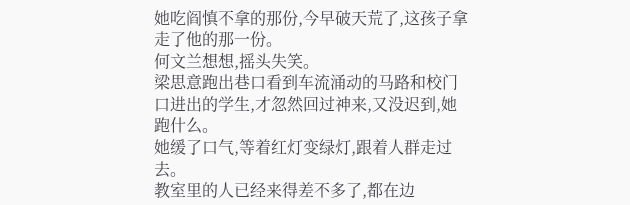她吃阎慎不拿的那份,今早破天荒了,这孩子拿走了他的那一份。
何文兰想想,摇头失笑。
梁思意跑出巷口看到车流涌动的马路和校门口进出的学生,才忽然回过神来,又没迟到,她跑什么。
她缓了口气,等着红灯变绿灯,跟着人群走过去。
教室里的人已经来得差不多了,都在边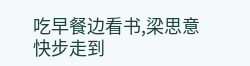吃早餐边看书,梁思意快步走到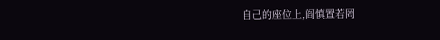自己的座位上,阎慎置若罔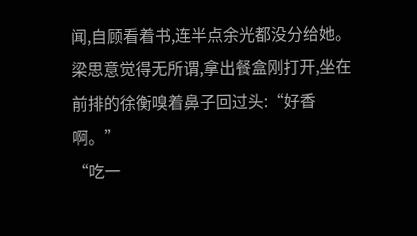闻,自顾看着书,连半点余光都没分给她。
梁思意觉得无所谓,拿出餐盒刚打开,坐在前排的徐衡嗅着鼻子回过头:“好香啊。”
“吃一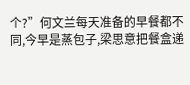个?”何文兰每天准备的早餐都不同,今早是蒸包子,梁思意把餐盒递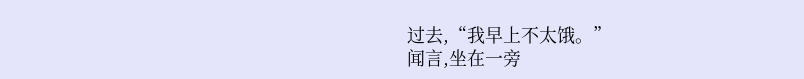过去,“我早上不太饿。”
闻言,坐在一旁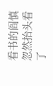看书的阎慎忽然抬头看了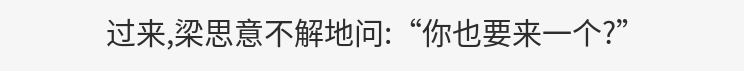过来,梁思意不解地问:“你也要来一个?”